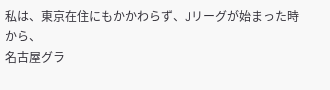私は、東京在住にもかかわらず、Jリーグが始まった時から、
名古屋グラ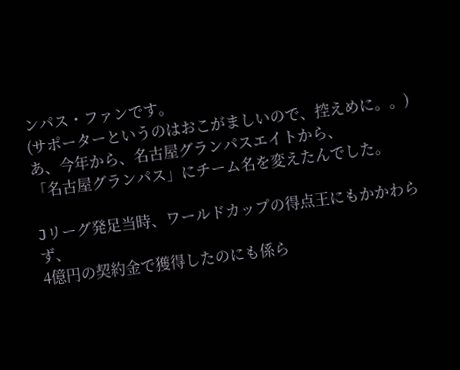ンパス・ファンです。
(サポーターというのはおこがましいので、控えめに。。)
あ、今年から、名古屋グランパスエイトから、
「名古屋グランパス」にチーム名を変えたんでした。

Jリーグ発足当時、ワールドカップの得点王にもかかわらず、
4億円の契約金で獲得したのにも係ら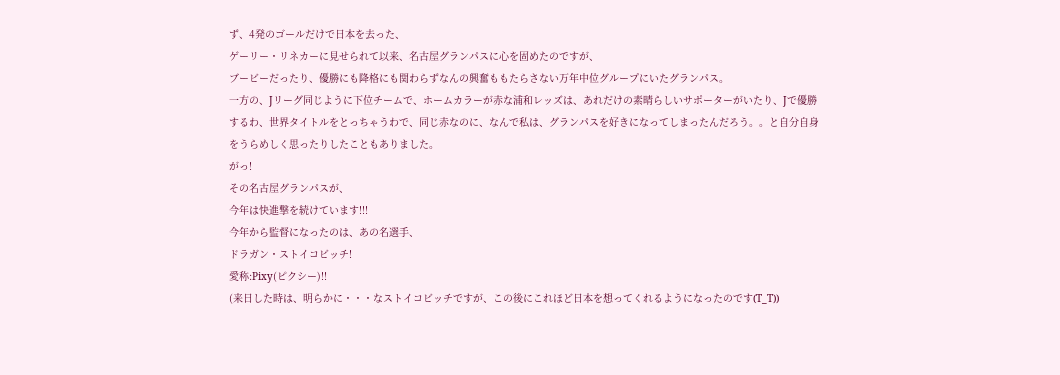ず、4発のゴールだけで日本を去った、
ゲーリー・リネカーに見せられて以来、名古屋グランパスに心を固めたのですが、
ブービーだったり、優勝にも降格にも関わらずなんの興奮ももたらさない万年中位グループにいたグランパス。
一方の、Jリーグ同じように下位チームで、ホームカラーが赤な浦和レッズは、あれだけの素晴らしいサポーターがいたり、Jで優勝するわ、世界タイトルをとっちゃうわで、同じ赤なのに、なんで私は、グランパスを好きになってしまったんだろう。。と自分自身をうらめしく思ったりしたこともありました。
がっ!
その名古屋グランパスが、
今年は快進撃を続けています!!!
今年から監督になったのは、あの名選手、
ドラガン・ストイコビッチ!
愛称:Pixy(ピクシー)!!
(来日した時は、明らかに・・・なストイコビッチですが、この後にこれほど日本を想ってくれるようになったのです(T_T))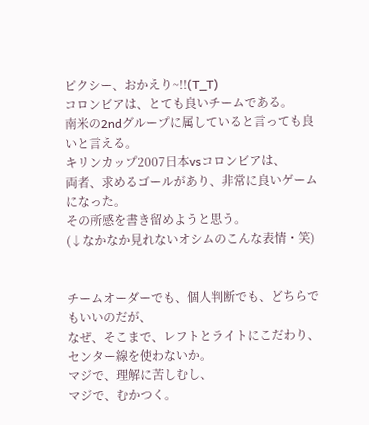ピクシー、おかえり~!!(T_T)
コロンビアは、とても良いチームである。
南米の2ndグループに属していると言っても良いと言える。
キリンカップ2007日本vsコロンビアは、
両者、求めるゴールがあり、非常に良いゲームになった。
その所感を書き留めようと思う。
(↓なかなか見れないオシムのこんな表情・笑)


チームオーダーでも、個人判断でも、どちらでもいいのだが、
なぜ、そこまで、レフトとライトにこだわり、センター線を使わないか。
マジで、理解に苦しむし、
マジで、むかつく。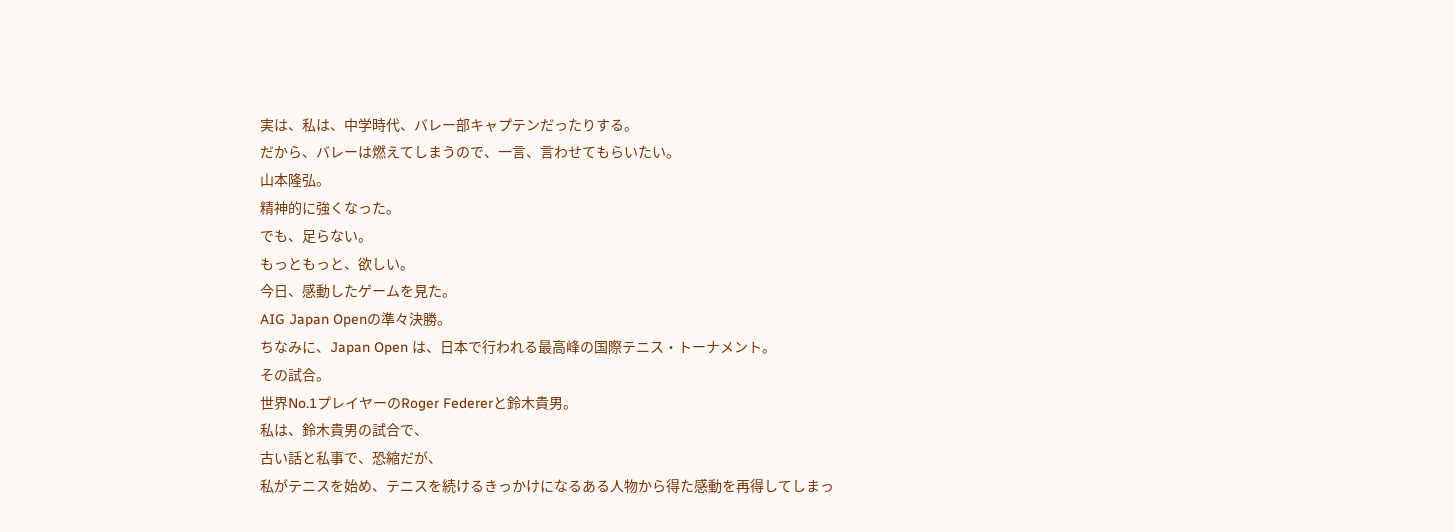実は、私は、中学時代、バレー部キャプテンだったりする。
だから、バレーは燃えてしまうので、一言、言わせてもらいたい。
山本隆弘。
精神的に強くなった。
でも、足らない。
もっともっと、欲しい。
今日、感動したゲームを見た。
AIG Japan Openの準々決勝。
ちなみに、Japan Open は、日本で行われる最高峰の国際テニス・トーナメント。
その試合。
世界No.1プレイヤーのRoger Federerと鈴木貴男。
私は、鈴木貴男の試合で、
古い話と私事で、恐縮だが、
私がテニスを始め、テニスを続けるきっかけになるある人物から得た感動を再得してしまっ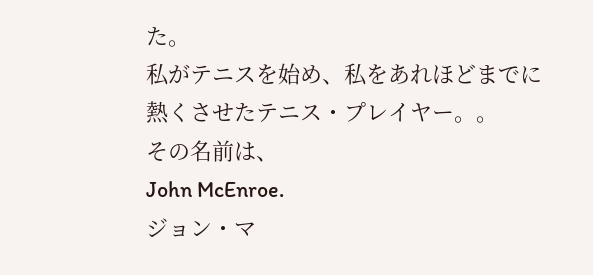た。
私がテニスを始め、私をあれほどまでに熱くさせたテニス・プレイヤー。。
その名前は、
John McEnroe.
ジョン・マ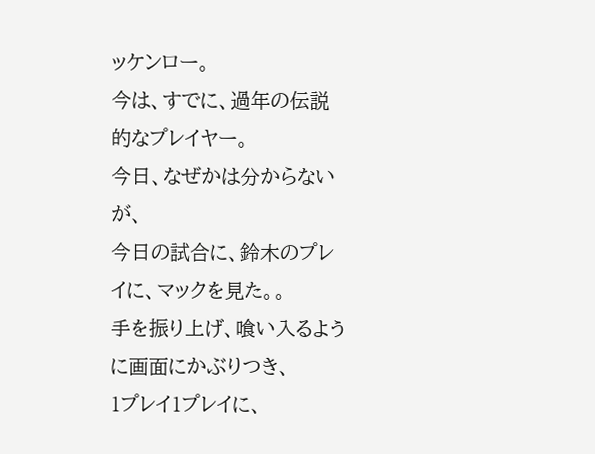ッケンロー。
今は、すでに、過年の伝説的なプレイヤー。
今日、なぜかは分からないが、
今日の試合に、鈴木のプレイに、マックを見た。。
手を振り上げ、喰い入るように画面にかぶりつき、
1プレイ1プレイに、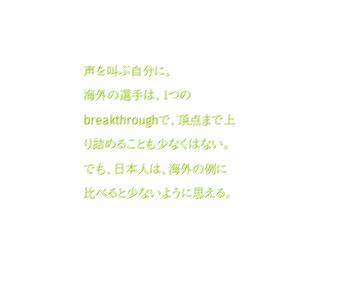声を叫ぶ自分に。
海外の選手は、1つのbreakthroughで、頂点まで上り詰めることも少なくはない。
でも、日本人は、海外の例に比べると少ないように思える。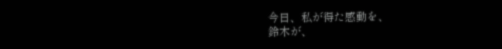今日、私が得た感動を、
鈴木が、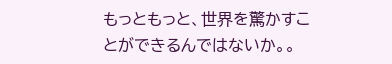もっともっと、世界を驚かすことができるんではないか。。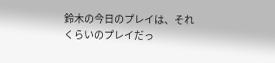鈴木の今日のプレイは、それくらいのプレイだっ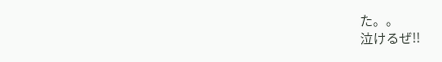た。。
泣けるぜ!!